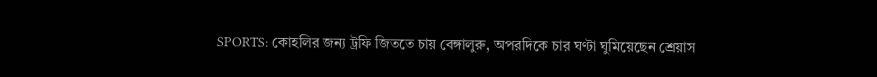SPORTS: কোহলির জন্য ট্রফি জিততে চায় বেঙ্গালুরু, অপরদিকে চার ঘণ্টা ঘুমিয়েছেন শ্রেয়াস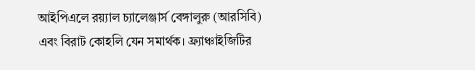আইপিএলে রয়্যাল চ্যালেঞ্জার্স বেঙ্গালুরু (আরসিবি) এবং বিরাট কোহলি যেন সমার্থক। ফ্র্যাঞ্চাইজিটির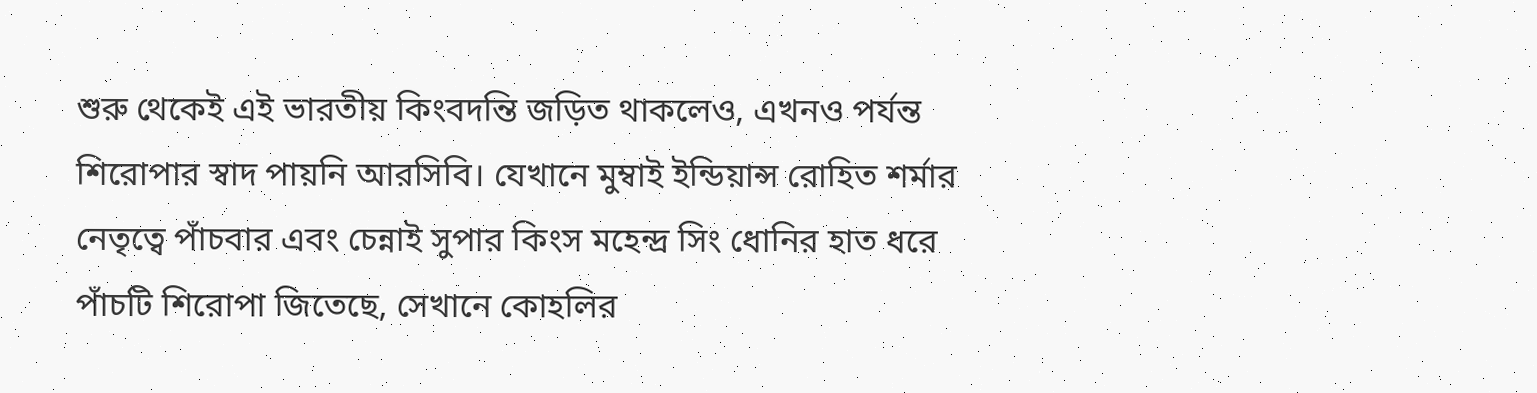শুরু থেকেই এই ভারতীয় কিংবদন্তি জড়িত থাকলেও, এখনও পর্যন্ত শিরোপার স্বাদ পায়নি আরসিবি। যেখানে মুম্বাই ইন্ডিয়ান্স রোহিত শর্মার নেতৃত্বে পাঁচবার এবং চেন্নাই সুপার কিংস মহেন্দ্র সিং ধোনির হাত ধরে পাঁচটি শিরোপা জিতেছে, সেখানে কোহলির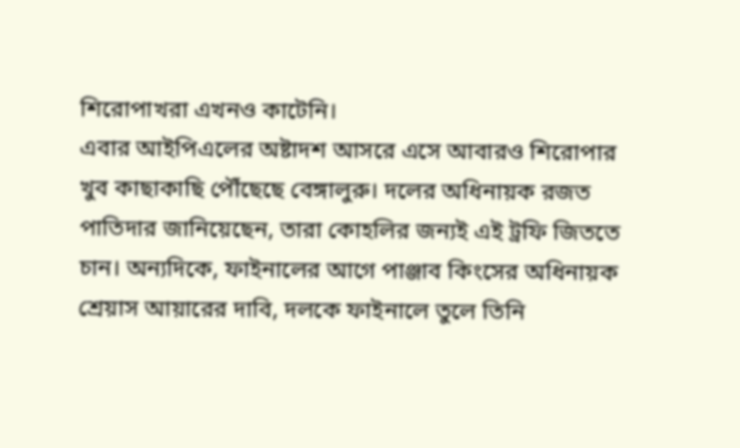শিরোপাখরা এখনও কাটেনি।
এবার আইপিএলের অষ্টাদশ আসরে এসে আবারও শিরোপার খুব কাছাকাছি পৌঁছেছে বেঙ্গালুরু। দলের অধিনায়ক রজত পাতিদার জানিয়েছেন, তারা কোহলির জন্যই এই ট্রফি জিততে চান। অন্যদিকে, ফাইনালের আগে পাঞ্জাব কিংসের অধিনায়ক শ্রেয়াস আয়ারের দাবি, দলকে ফাইনালে তুলে তিনি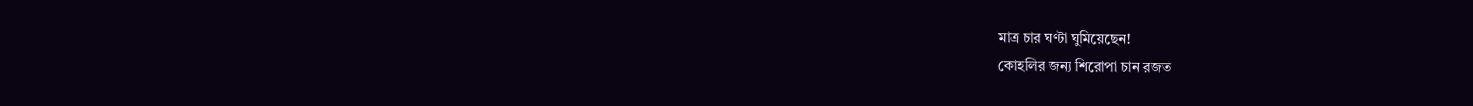মাত্র চার ঘণ্টা ঘুমিয়েছেন!
কোহলির জন্য শিরোপা চান রজত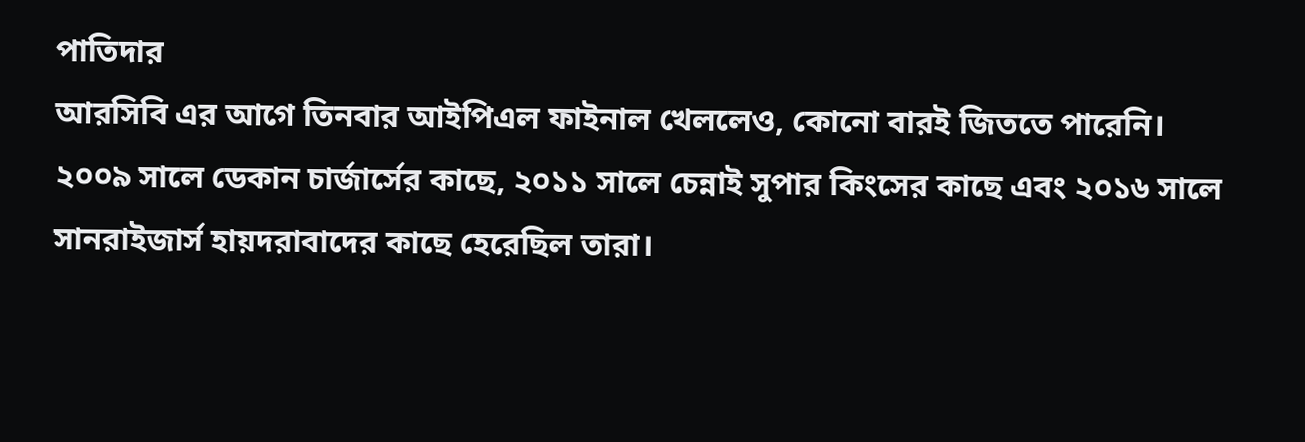পাতিদার
আরসিবি এর আগে তিনবার আইপিএল ফাইনাল খেললেও, কোনো বারই জিততে পারেনি। ২০০৯ সালে ডেকান চার্জার্সের কাছে, ২০১১ সালে চেন্নাই সুপার কিংসের কাছে এবং ২০১৬ সালে সানরাইজার্স হায়দরাবাদের কাছে হেরেছিল তারা।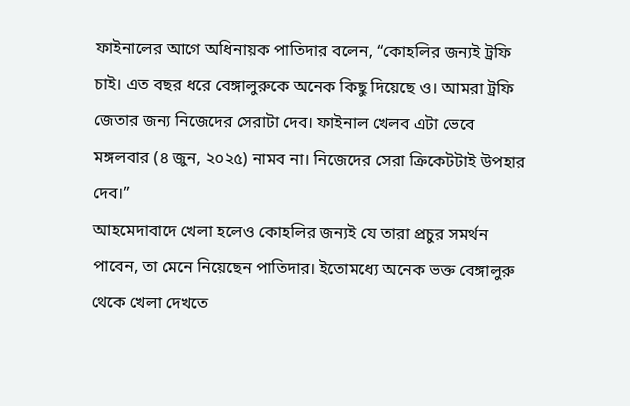ফাইনালের আগে অধিনায়ক পাতিদার বলেন, “কোহলির জন্যই ট্রফি চাই। এত বছর ধরে বেঙ্গালুরুকে অনেক কিছু দিয়েছে ও। আমরা ট্রফি জেতার জন্য নিজেদের সেরাটা দেব। ফাইনাল খেলব এটা ভেবে মঙ্গলবার (৪ জুন, ২০২৫) নামব না। নিজেদের সেরা ক্রিকেটটাই উপহার দেব।”
আহমেদাবাদে খেলা হলেও কোহলির জন্যই যে তারা প্রচুর সমর্থন পাবেন, তা মেনে নিয়েছেন পাতিদার। ইতোমধ্যে অনেক ভক্ত বেঙ্গালুরু থেকে খেলা দেখতে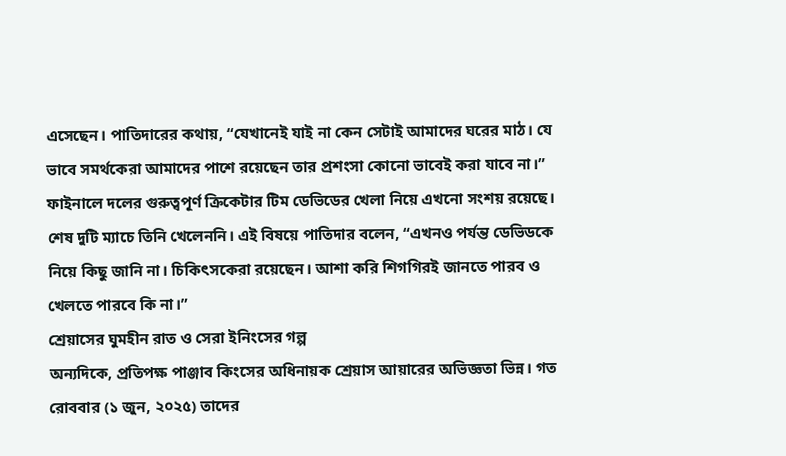এসেছেন। পাতিদারের কথায়, “যেখানেই যাই না কেন সেটাই আমাদের ঘরের মাঠ। যে ভাবে সমর্থকেরা আমাদের পাশে রয়েছেন তার প্রশংসা কোনো ভাবেই করা যাবে না।”
ফাইনালে দলের গুরুত্বপূর্ণ ক্রিকেটার টিম ডেভিডের খেলা নিয়ে এখনো সংশয় রয়েছে। শেষ দুটি ম্যাচে তিনি খেলেননি। এই বিষয়ে পাতিদার বলেন, “এখনও পর্যন্ত ডেভিডকে নিয়ে কিছু জানি না। চিকিৎসকেরা রয়েছেন। আশা করি শিগগিরই জানতে পারব ও খেলতে পারবে কি না।”
শ্রেয়াসের ঘুমহীন রাত ও সেরা ইনিংসের গল্প
অন্যদিকে, প্রতিপক্ষ পাঞ্জাব কিংসের অধিনায়ক শ্রেয়াস আয়ারের অভিজ্ঞতা ভিন্ন। গত রোববার (১ জুন, ২০২৫) তাদের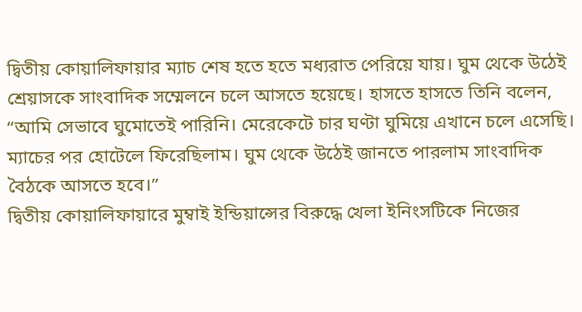দ্বিতীয় কোয়ালিফায়ার ম্যাচ শেষ হতে হতে মধ্যরাত পেরিয়ে যায়। ঘুম থেকে উঠেই শ্রেয়াসকে সাংবাদিক সম্মেলনে চলে আসতে হয়েছে। হাসতে হাসতে তিনি বলেন, “আমি সেভাবে ঘুমোতেই পারিনি। মেরেকেটে চার ঘণ্টা ঘুমিয়ে এখানে চলে এসেছি। ম্যাচের পর হোটেলে ফিরেছিলাম। ঘুম থেকে উঠেই জানতে পারলাম সাংবাদিক বৈঠকে আসতে হবে।”
দ্বিতীয় কোয়ালিফায়ারে মুম্বাই ইন্ডিয়ান্সের বিরুদ্ধে খেলা ইনিংসটিকে নিজের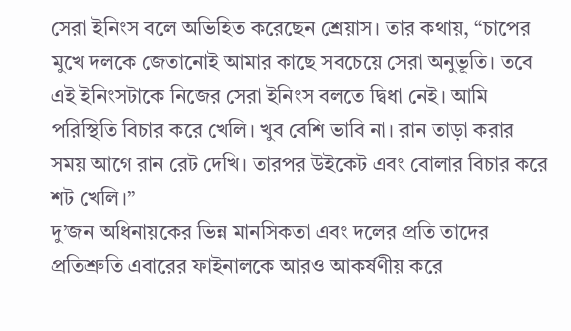সেরা ইনিংস বলে অভিহিত করেছেন শ্রেয়াস। তার কথায়, “চাপের মুখে দলকে জেতানোই আমার কাছে সবচেয়ে সেরা অনুভূতি। তবে এই ইনিংসটাকে নিজের সেরা ইনিংস বলতে দ্বিধা নেই। আমি পরিস্থিতি বিচার করে খেলি। খুব বেশি ভাবি না। রান তাড়া করার সময় আগে রান রেট দেখি। তারপর উইকেট এবং বোলার বিচার করে শট খেলি।”
দু’জন অধিনায়কের ভিন্ন মানসিকতা এবং দলের প্রতি তাদের প্রতিশ্রুতি এবারের ফাইনালকে আরও আকর্ষণীয় করে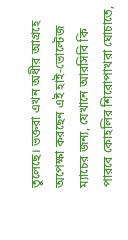তুলেছে। ভক্তরা এখন অধীর আগ্রহে অপেক্ষা করছেন এই হাই-ভোল্টেজ ম্যাচের জন্য, যেখানে আরসিবি কি পারবে কোহলির শিরোপাখরা ঘোচাতে,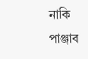নাকি পাঞ্জাব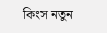কিংস নতুন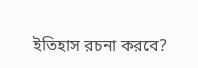ইতিহাস রচনা করবে?